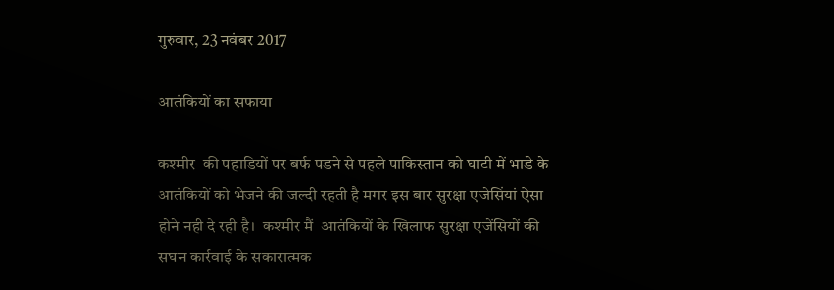गुरुवार, 23 नवंबर 2017

आतंकियों का सफाया

कश्मीर  की पहाडियों पर बर्फ पडने से पहले पाकिस्तान को घाटी में भाडे के आतंकियों को भेजने की जल्दी रहती है मगर इस बार सुरक्षा एजेसिंयां ऐसा होने नही दे रही है।  कश्मीर मैं  आतंकियों के खिलाफ सुरक्षा एजेंसियों की सघन कार्रवाई के सकारात्मक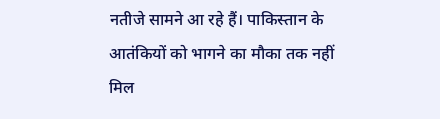नतीजे सामने आ रहे हैं। पाकिस्तान के आतंकियों को भागने का मौका तक नहीं मिल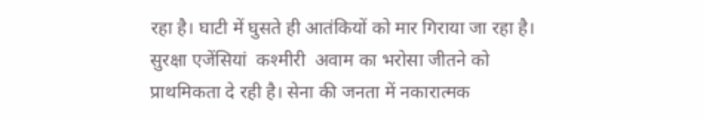रहा है। घाटी में घुसते ही आतंकियों को मार गिराया जा रहा है। सुरक्षा एजेंसियां  कश्मीरी  अवाम का भरोसा जीतने को प्राथमिकता दे रही है। सेना की जनता में नकारात्मक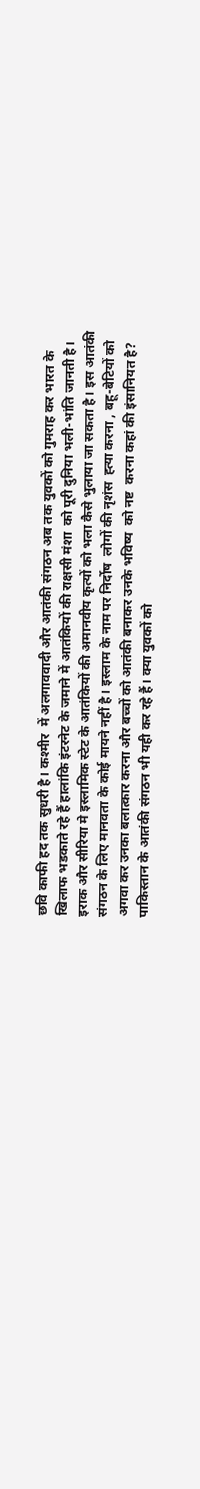छवि काफी हद तक सुधरी है। कश्मीर  में अलगाववादी और आतंकी संगठन अब तक युवकों को गुमराह कर भारत के खिलाफ भडकाते रहे हैं हालांकि इंटरनेट के जमाने में आतंकियों की राक्षसी मंशा  को पूरी दुनिया भली-भांति जानती है। इराक और सीरिया मे इस्लामिक स्टेट के आतंकियों की अमानवीय कृत्यों को भला कैसे भुलाया जा सकता है। इस आतंकी संगठन के लिए मानवता के कोई मायने नहीं है। इस्लाम के नाम पर निर्दोष  लोगों की नृशंस  ह्त्या करना , बहू-बेटियों को अगवा कर उनका बलात्कार करना और बच्चों को आतंकी बनाकर उनके भविष्य  को नष्ट  करना कहां की इंसानियत है? पाकिस्तान के आतंकी संगठन भी यही कर रहे हैं। क्या युवकों को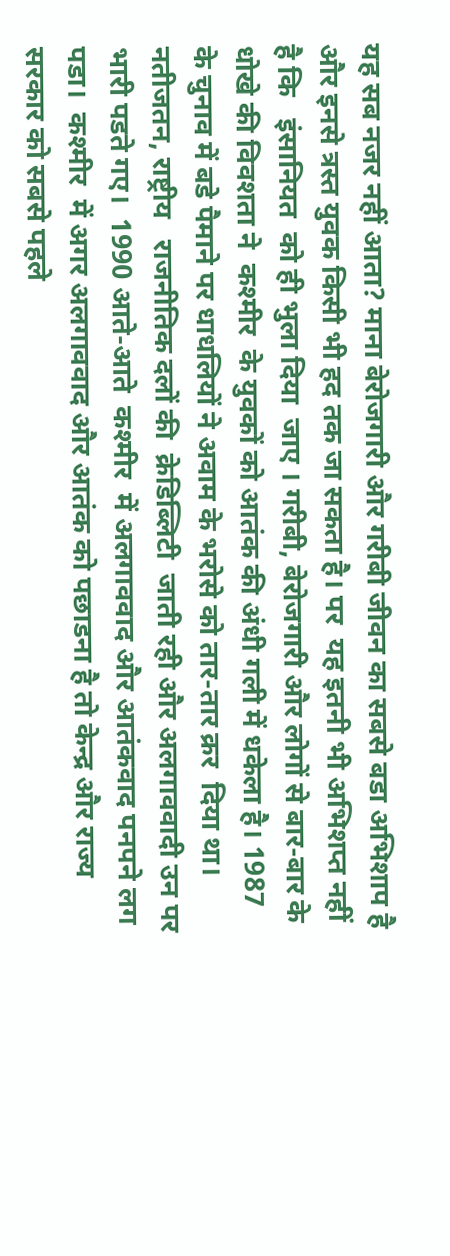यह सब नजर नहीं आता? माना बेरोजगारी और गरीबी जीवन का सबसे बडा अभिशाप है और इनसे त्रस्त युवक किसी भी हद तक जा सकता है। पर  यह इतनी भी अभिशप्त नहीं है कि   इंसानियत  को ही भुला दिया  जाए । गरीबी, बेरोजगारी और लोगों से बार-बार के धोखे की विवशता ने  कश्मीर  के युवकों को आतंक की अंधी गली में धकेला है। 1987 के चुनाव में बडे पैमाने पर धाधलियों ने अवाम के भरोसे को तार-तार क्रर  दिया था। नतीजतन, राष्ट्रीय   राजनीतिक दलों की  क्रेडिब्लिटी  जाती रही और अलगाववादी उन पर भारी पडते गए।  1990 आते-आते  कश्मीर  में अलगाववाद और आतंकवाद पनपने लग पडा।  कश्मीर  में अगर अलगाववाद और आतंक को पछाडना है तो केन्द्र और राज्य सरकार को सबसे पहले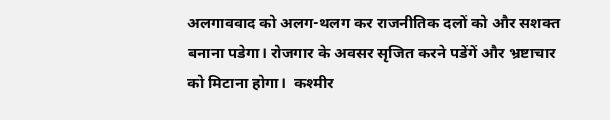अलगाववाद को अलग-थलग कर राजनीतिक दलों को और सशक्त बनाना पडेगा। रोजगार के अवसर सृजित करने पडेंगें और भ्रष्टाचार  को मिटाना होगा।  कश्मीर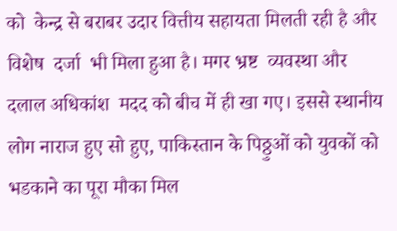को  केन्द्र से बराबर उदार वित्तीय सहायता मिलती रही है और विशेष  दर्जा  भी मिला हुआ है। मगर भ्रष्ट  व्यवस्था और दलाल अधिकांश  मदद को बीच में ही खा गए। इससे स्थानीय लोग नाराज हुए सो हुए, पाकिस्तान के पिठ्ठुओं को युवकों को भडकाने का पूरा मौका मिल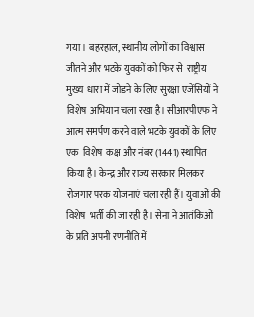गया। बहरहाल, स्थानीय लोगों का विश्वास  जीतने और भटके युवकों को फिर से  राष्ट्रीय  मुख्य  धारा में जोडने के लिए सुरक्षा एजेंसियों ने विशेष  अभियान चला रखा है। सीआरपीएफ ने आत्म समर्पण करने वाले भटके युवकों के लिए एक  विशेष  कक्ष और नंबर (1441) स्थापित किया है। केन्द्र और राज्य सरकार मिलकर रोजगार परक योजनाएं चला रही हैं। युवाओं की विशेष  भर्ती की जा रही है। सेना ने आतंकिओं के प्रति अपनी रणनीति में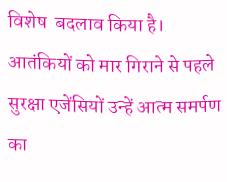विशेष  बदलाव किया है। आतंकियों को मार गिराने से पहले सुरक्षा एजेंसियों उन्हें आत्म समर्पण का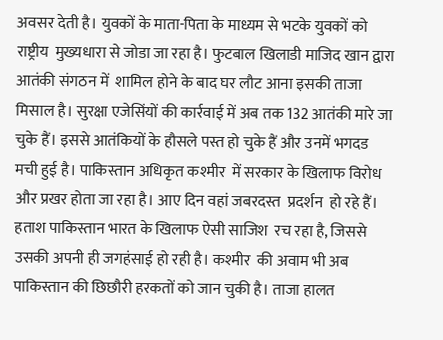अवसर देती है। युवकों के माता-पिता के माध्यम से भटके युवकों को  राष्ट्रीय  मुख्यधारा से जोडा जा रहा है। फुटबाल खिलाडी माजिद खान द्वारा आतंकी संगठन में  शामिल होने के बाद घर लौट आना इसकी ताजा मिसाल है। सुरक्षा एजेसिंयों की कार्रवाई में अब तक 132 आतंकी मारे जा चुके हैं। इससे आतंकियों के हौसले पस्त हो चुके हैं और उनमें भगदड मची हुई है। पाकिस्तान अधिकृत कश्मीर  में सरकार के खिलाफ विरोध और प्रखर होता जा रहा है। आए दिन वहां जबरदस्त  प्रदर्शन  हो रहे हैं।  हताश पाकिस्तान भारत के खिलाफ ऐसी साजिश  रच रहा है, जिससे उसकी अपनी ही जगहंसाई हो रही है। कश्मीर  की अवाम भी अब पाकिस्तान की छिछौरी हरकतों को जान चुकी है। ताजा हालत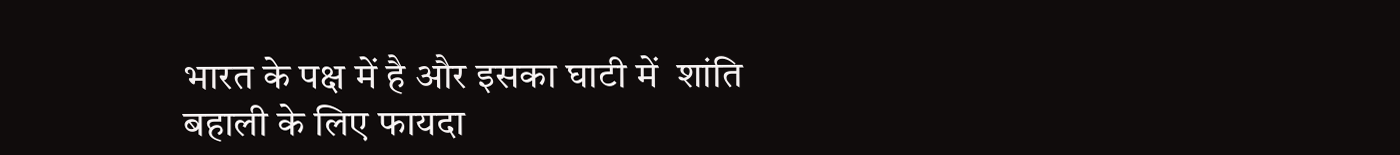भारत के पक्ष में है और इसका घाटी में  शांति  बहाली के लिए फायदा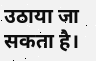उठाया जा सकता है।